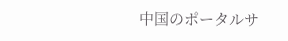中国のポータルサ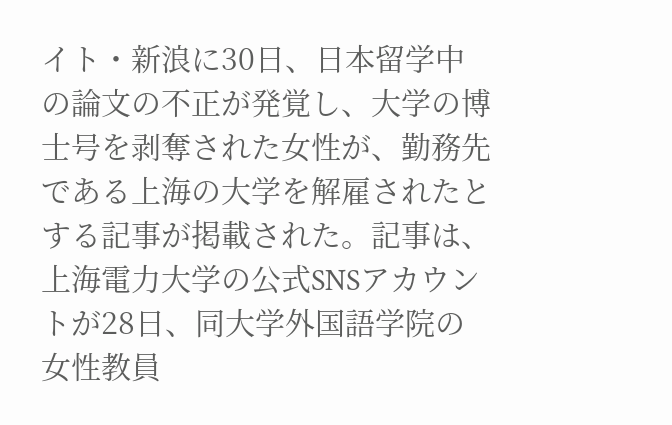イト・新浪に30日、日本留学中の論文の不正が発覚し、大学の博士号を剥奪された女性が、勤務先である上海の大学を解雇されたとする記事が掲載された。記事は、上海電力大学の公式SNSアカウントが28日、同大学外国語学院の女性教員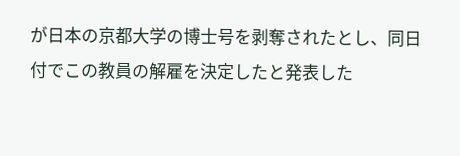が日本の京都大学の博士号を剥奪されたとし、同日付でこの教員の解雇を決定したと発表した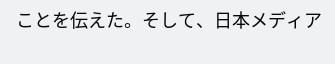ことを伝えた。そして、日本メディア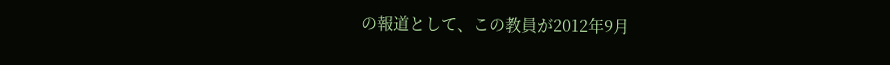の報道として、この教員が2012年9月